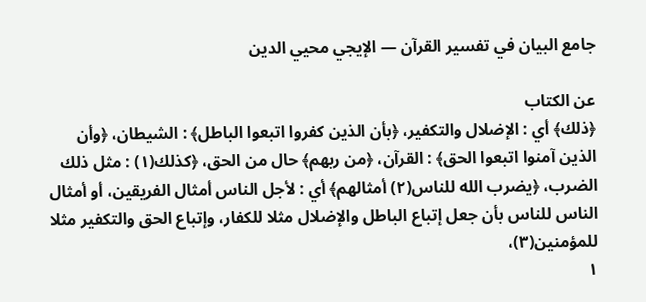جامع البيان في تفسير القرآن — الإيجي محيي الدين

عن الكتاب
﴿ذلك﴾ أي : الإضلال والتكفير، ﴿بأن الذين كفروا اتبعوا الباطل﴾ : الشيطان، ﴿وأن الذين آمنوا اتبعوا الحق﴾ : القرآن، ﴿من ربهم﴾ حال من الحق، ﴿كذلك(١) : مثل ذلك الضرب، ﴿يضرب الله للناس(٢) أمثالهم﴾ أي : لأجل الناس أمثال الفريقين، أو أمثال الناس للناس بأن جعل إتباع الباطل والإضلال مثلا للكفار، وإتباع الحق والتكفير مثلا للمؤمنين(٣)،
١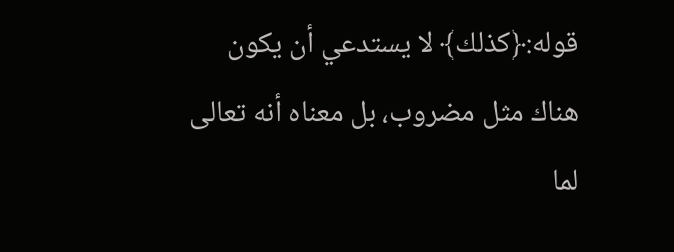قوله:﴿كذلك﴾ لا يستدعي أن يكون هناك مثل مضروب، بل معناه أنه تعالى لما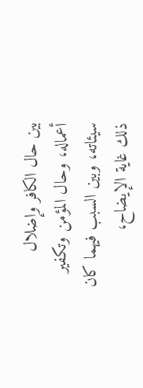بين حال الكافر وإضلال أعماله، وحال المؤمن وتكفير سيئاته، وبين السبب فيهما كان ذلك غاية الإيضاح،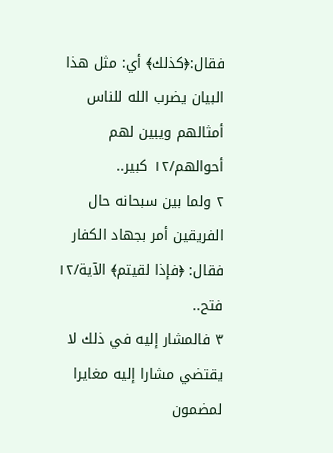فقال:﴿كذلك﴾ أي: مثل هذا البيان يضرب الله للناس أمثالهم ويبين لهم أحوالهم/١٢ كبير..
٢ ولما بين سبحانه حال الفريقين أمر بجهاد الكفار فقال: ﴿فإذا لقيتم﴾ الآية/١٢ فتح..
٣ فالمشار إليه في ذلك لا يقتضي مشارا إليه مغايرا لمضمون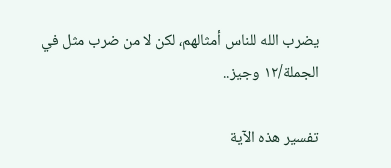يضرب الله للناس أمثالهم، لكن لا من ضرب مثل في الجملة/١٢ وجيز..

تفسير هذه الآية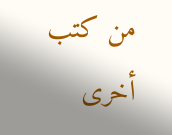من كتب أخرى